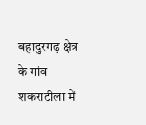बहादुरगढ़ क्षेत्र के गांव शकराटीला में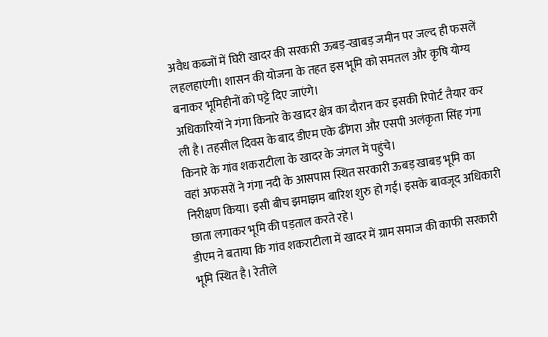अवैध कब्जों में घिरी खादर की सरकारी ऊबड़-खाबड़ जमीन पर जल्द ही फसलें लहलहाएंगी। शासन की योजना के तहत इस भूमि को समतल और कृषि योग्य बनाकर भूमिहीनों को पट्टे दिए जाएंगे।
अधिकारियों ने गंगा किनारे के खादर क्षेत्र का दौरान कर इसकी रिपोर्ट तैयार कर ली है। तहसील दिवस के बाद डीएम एके ढींगरा और एसपी अलंकृता सिंह गंगा किनारे के गांव शकराटीला के खादर के जंगल में पहुंचे।
वहां अफसरों ने गंगा नदी के आसपास स्थित सरकारी ऊबड़ खाबड़ भूमि का निरीक्षण किया। इसी बीच झमाझम बारिश शुरु हो गई। इसके बावजूद अधिकारी छाता लगाकर भूमि की पड़ताल करते रहे।
डीएम ने बताया कि गांव शकराटीला में खादर में ग्राम समाज की काफी सरकारी भूमि स्थित है। रेतीले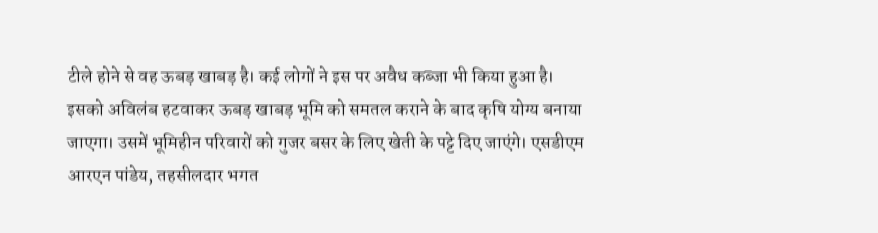टीले होने से वह ऊबड़ खाबड़ है। कई लोगों ने इस पर अवैध कब्जा भी किया हुआ है।
इसको अविलंब हटवाकर ऊबड़ खाबड़ भूमि को समतल कराने के बाद कृषि योग्य बनाया जाएगा। उसमें भूमिहीन परिवारों को गुजर बसर के लिए खेती के पट्टे दिए जाएंगे। एसडीएम आरएन पांडेय, तहसीलदार भगत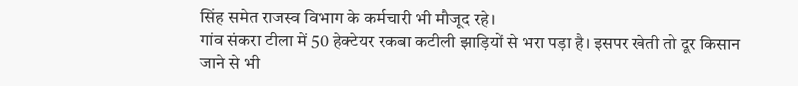सिंह समेत राजस्व विभाग के कर्मचारी भी मौजूद रहे।
गांव संकरा टीला में 50 हेक्टेयर रकबा कटीली झाड़ियों से भरा पड़ा है। इसपर खेती तो दूर किसान जाने से भी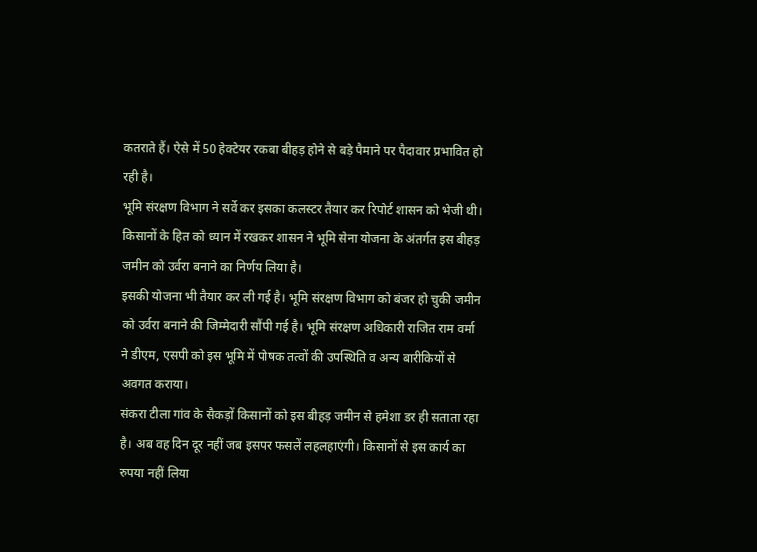कतराते हैं। ऐसे में 50 हेक्टेयर रकबा बीहड़ होने से बड़े पैमाने पर पैदावार प्रभावित हो रही है।
भूमि संरक्षण विभाग ने सर्वे कर इसका कलस्टर तैयार कर रिपोर्ट शासन को भेजी थी। किसानों के हित को ध्यान में रखकर शासन ने भूमि सेना योजना के अंतर्गत इस बीहड़ जमीन को उर्वरा बनाने का निर्णय लिया है।
इसकी योजना भी तैयार कर ली गई है। भूमि संरक्षण विभाग को बंजर हो चुकी जमीन को उर्वरा बनाने की जिम्मेदारी सौंपी गई है। भूमि संरक्षण अधिकारी राजित राम वर्मा ने डीएम, एसपी को इस भूमि में पोषक तत्वों की उपस्थिति व अन्य बारीकियों से अवगत कराया।
संकरा टीला गांव के सैकड़ों किसानों को इस बीहड़ जमीन से हमेशा डर ही सताता रहा है। अब वह दिन दूर नहीं जब इसपर फसलें लहलहाएंगी। किसानों से इस कार्य का रुपया नहीं लिया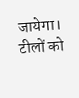जायेगा। टीलों को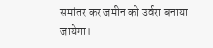समांतर कर जमीन को उर्वरा बनाया जायेगा।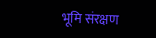भूमि संरक्षण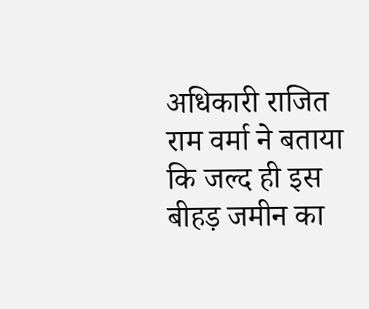अधिकारी राजित राम वर्मा ने बताया कि जल्द ही इस बीहड़ जमीन का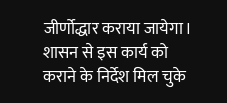जीर्णोद्धार कराया जायेगा। शासन से इस कार्य को कराने के निर्देश मिल चुके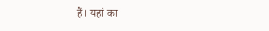हैं। यहां का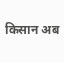किसान अब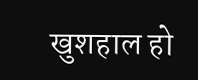खुशहाल हो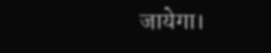जायेगा।